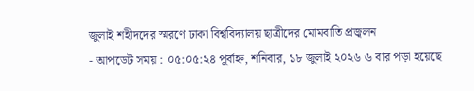জুলাই শহীদদের স্মরণে ঢাকা বিশ্ববিদ্যালয় ছাত্রীদের মোমবাতি প্রজ্বলন
- আপডেট সময় : ০৫:০৫:২৪ পূর্বাহ্ন, শনিবার, ১৮ জুলাই ২০২৬ ৬ বার পড়া হয়েছে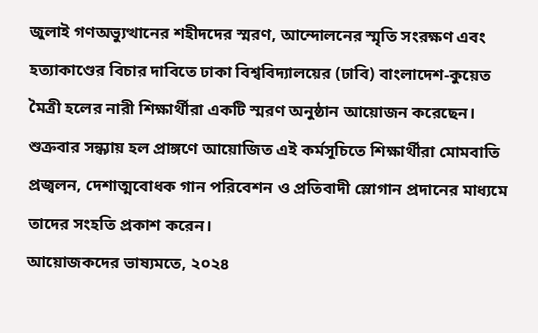জুলাই গণঅভ্যুত্থানের শহীদদের স্মরণ, আন্দোলনের স্মৃতি সংরক্ষণ এবং হত্যাকাণ্ডের বিচার দাবিতে ঢাকা বিশ্ববিদ্যালয়ের (ঢাবি) বাংলাদেশ-কুয়েত মৈত্রী হলের নারী শিক্ষার্থীরা একটি স্মরণ অনুষ্ঠান আয়োজন করেছেন। শুক্রবার সন্ধ্যায় হল প্রাঙ্গণে আয়োজিত এই কর্মসূচিতে শিক্ষার্থীরা মোমবাতি প্রজ্বলন, দেশাত্মবোধক গান পরিবেশন ও প্রতিবাদী স্লোগান প্রদানের মাধ্যমে তাদের সংহতি প্রকাশ করেন।
আয়োজকদের ভাষ্যমতে, ২০২৪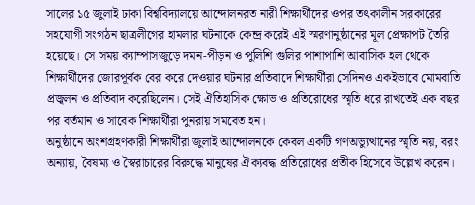সালের ১৫ জুলাই ঢাকা বিশ্ববিদ্যালয়ে আন্দোলনরত নারী শিক্ষার্থীদের ওপর তৎকালীন সরকারের সহযোগী সংগঠন ছাত্রলীগের হামলার ঘটনাকে কেন্দ্র করেই এই স্মরণানুষ্ঠানের মূল প্রেক্ষাপট তৈরি হয়েছে। সে সময় ক্যাম্পাসজুড়ে দমন-পীড়ন ও পুলিশি গুলির পাশাপাশি আবাসিক হল থেকে শিক্ষার্থীদের জোরপূর্বক বের করে দেওয়ার ঘটনার প্রতিবাদে শিক্ষার্থীরা সেদিনও একইভাবে মোমবাতি প্রজ্বলন ও প্রতিবাদ করেছিলেন। সেই ঐতিহাসিক ক্ষোভ ও প্রতিরোধের স্মৃতি ধরে রাখতেই এক বছর পর বর্তমান ও সাবেক শিক্ষার্থীরা পুনরায় সমবেত হন।
অনুষ্ঠানে অংশগ্রহণকারী শিক্ষার্থীরা জুলাই আন্দোলনকে কেবল একটি গণঅভ্যুত্থানের স্মৃতি নয়, বরং অন্যায়, বৈষম্য ও স্বৈরাচারের বিরুদ্ধে মানুষের ঐক্যবদ্ধ প্রতিরোধের প্রতীক হিসেবে উল্লেখ করেন।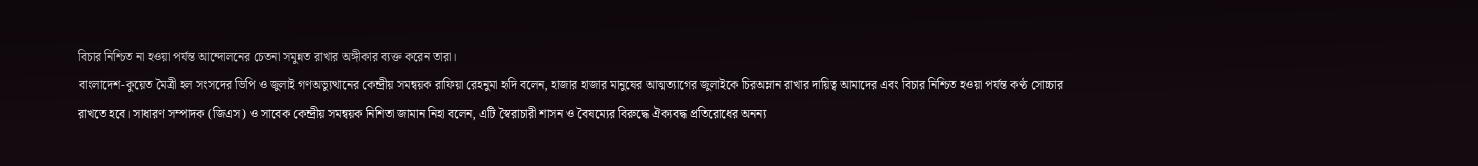বিচার নিশ্চিত না হওয়া পর্যন্ত আন্দোলনের চেতনা সমুন্নত রাখার অঙ্গীকার ব্যক্ত করেন তারা।
বাংলাদেশ-কুয়েত মৈত্রী হল সংসদের ভিপি ও জুলাই গণঅভ্যুত্থানের কেন্দ্রীয় সমন্বয়ক রাফিয়া রেহনুমা হৃদি বলেন, হাজার হাজার মানুষের আত্মত্যাগের জুলাইকে চিরঅম্লান রাখার দায়িত্ব আমাদের এবং বিচার নিশ্চিত হওয়া পর্যন্ত কণ্ঠ সোচ্চার রাখতে হবে। সাধারণ সম্পাদক (জিএস) ও সাবেক কেন্দ্রীয় সমন্বয়ক নিশিতা জামান নিহা বলেন, এটি স্বৈরাচারী শাসন ও বৈষম্যের বিরুদ্ধে ঐক্যবদ্ধ প্রতিরোধের অনন্য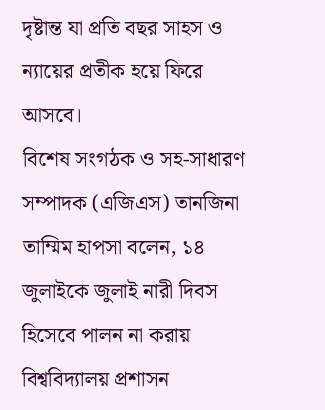দৃষ্টান্ত যা প্রতি বছর সাহস ও ন্যায়ের প্রতীক হয়ে ফিরে আসবে।
বিশেষ সংগঠক ও সহ-সাধারণ সম্পাদক (এজিএস) তানজিনা তাম্মিম হাপসা বলেন, ১৪ জুলাইকে জুলাই নারী দিবস হিসেবে পালন না করায় বিশ্ববিদ্যালয় প্রশাসন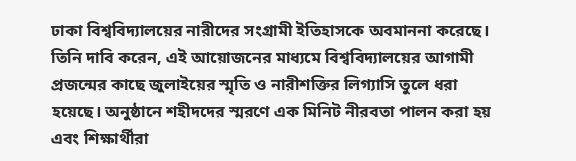ঢাকা বিশ্ববিদ্যালয়ের নারীদের সংগ্রামী ইতিহাসকে অবমাননা করেছে। তিনি দাবি করেন, এই আয়োজনের মাধ্যমে বিশ্ববিদ্যালয়ের আগামী প্রজন্মের কাছে জুলাইয়ের স্মৃতি ও নারীশক্তির লিগ্যাসি তুলে ধরা হয়েছে। অনুষ্ঠানে শহীদদের স্মরণে এক মিনিট নীরবতা পালন করা হয় এবং শিক্ষার্থীরা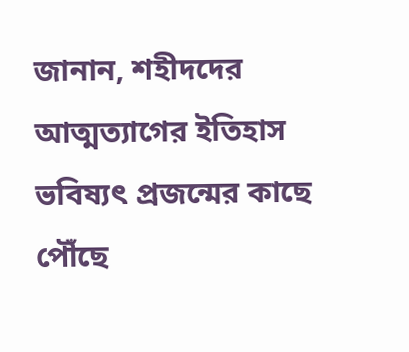জানান, শহীদদের আত্মত্যাগের ইতিহাস ভবিষ্যৎ প্রজন্মের কাছে পৌঁছে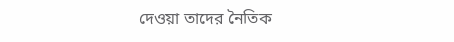দেওয়া তাদের নৈতিক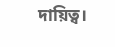দায়িত্ব।